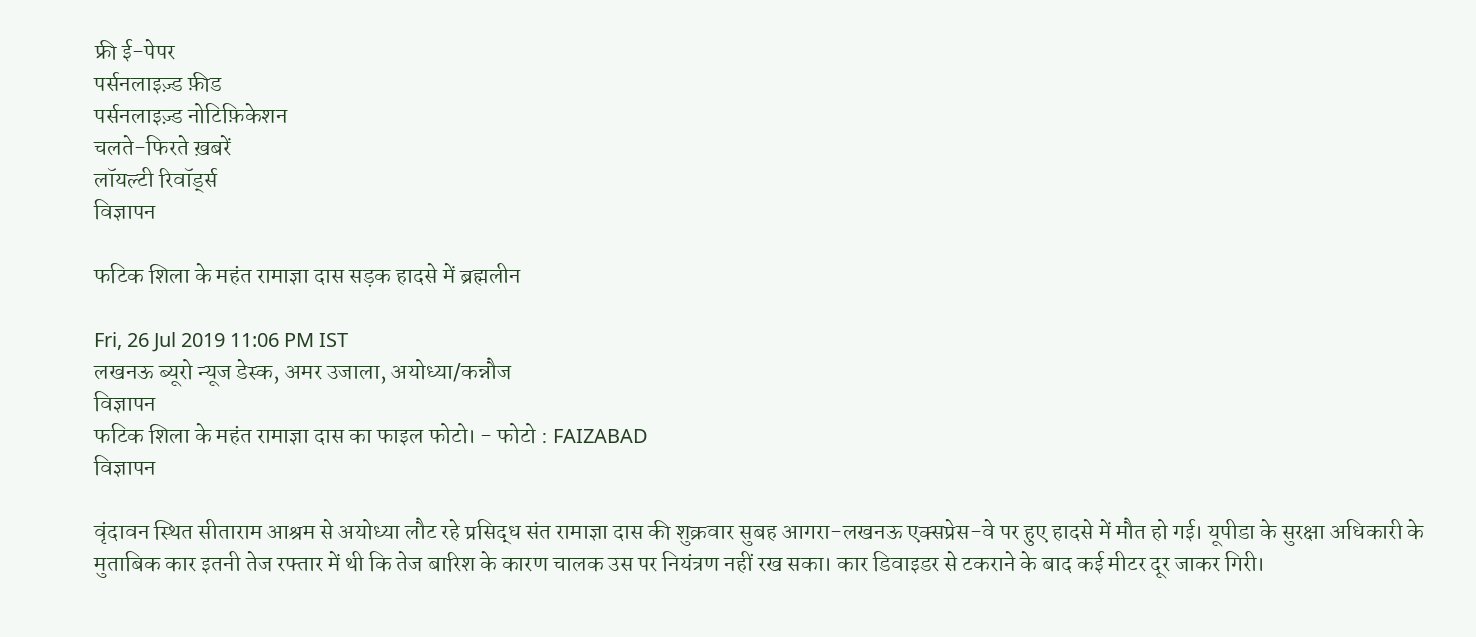फ्री ई-पेपर
पर्सनलाइज़्ड फ़ीड
पर्सनलाइज़्ड नोटिफ़िकेशन
चलते-फिरते ख़बरें
लॉयल्टी रिवॉर्ड्स
विज्ञापन

फटिक शिला के महंत रामाज्ञा दास सड़क हादसे में ब्रह्मलीन

Fri, 26 Jul 2019 11:06 PM IST
लखनऊ ब्यूरो न्यूज डेस्क, अमर उजाला, अयोध्या/कन्नौज
विज्ञापन
फटिक शिला के महंत रामाज्ञा दास का फाइल फोटो। - फोटो : FAIZABAD
विज्ञापन

वृंदावन स्थित सीताराम आश्रम से अयोध्या लौट रहे प्रसिद्ध संत रामाज्ञा दास की शुक्रवार सुबह आगरा-लखनऊ एक्सप्रेस-वे पर हुए हादसे में मौत हो गई। यूपीडा के सुरक्षा अधिकारी के मुताबिक कार इतनी तेज रफ्तार में थी कि तेज बारिश के कारण चालक उस पर नियंत्रण नहीं रख सका। कार डिवाइडर से टकराने के बाद कई मीटर दूर जाकर गिरी।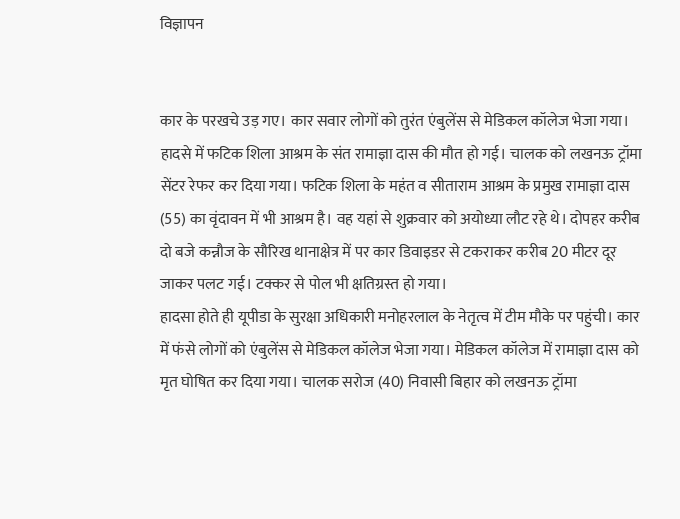विज्ञापन


कार के परखचे उड़ गए। कार सवार लोगों को तुरंत एंबुलेंस से मेडिकल कॉलेज भेजा गया। हादसे में फटिक शिला आश्रम के संत रामाज्ञा दास की मौत हो गई। चालक को लखनऊ ट्रॉमा सेंटर रेफर कर दिया गया। फटिक शिला के महंत व सीताराम आश्रम के प्रमुख रामाज्ञा दास (55) का वृंदावन में भी आश्रम है। वह यहां से शुक्रवार को अयोध्या लौट रहे थे। दोपहर करीब दो बजे कन्नौज के सौरिख थानाक्षेत्र में पर कार डिवाइडर से टकराकर करीब 20 मीटर दूर जाकर पलट गई। टक्कर से पोल भी क्षतिग्रस्त हो गया।
हादसा होते ही यूपीडा के सुरक्षा अधिकारी मनोहरलाल के नेतृत्व में टीम मौके पर पहुंची। कार में फंसे लोगों को एंबुलेंस से मेडिकल कॉलेज भेजा गया। मेडिकल कॉलेज में रामाज्ञा दास को मृत घोषित कर दिया गया। चालक सरोज (40) निवासी बिहार को लखनऊ ट्रॉमा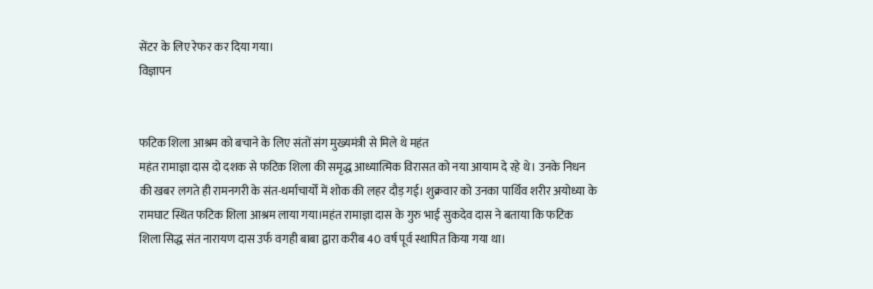सेंटर के लिए रेफर कर दिया गया।
विज्ञापन


फटिक शिला आश्रम को बचाने के लिए संतों संग मुख्यमंत्री से मिले थे महंत
महंत रामाज्ञा दास दो दशक से फटिक शिला की समृद्ध आध्यात्मिक विरासत को नया आयाम दे रहे थे। उनके निधन की खबर लगते ही रामनगरी के संत-धर्माचार्यों में शोक की लहर दौड़ गई। शुक्रवार को उनका पार्थिव शरीर अयोध्या के रामघाट स्थित फटिक शिला आश्रम लाया गया।महंत रामाज्ञा दास के गुरु भाई सुकदेव दास ने बताया कि फटिक शिला सिद्ध संत नारायण दास उर्फ वगही बाबा द्वारा करीब 40 वर्ष पूर्व स्थापित किया गया था।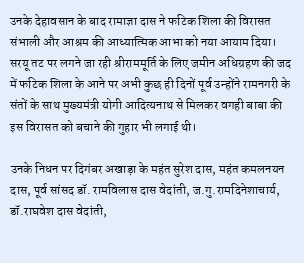उनके देहावसान के बाद रामाज्ञा दास ने फटिक शिला की विरासत संभाली और आश्रम की आध्यात्मिक आभा को नया आयाम दिया। सरयू तट पर लगने जा रही श्रीराममूर्ति के लिए जमीन अधिग्रहण की जद में फटिक शिला के आने पर अभी कुछ ही दिनों पूर्व उन्होंने रामनगरी के संतों के साथ मुख्यमंत्री योगी आदित्यनाथ से मिलकर वगही बाबा की इस विरासत को बचाने की गुहार भी लगाई थी।

उनके निधन पर दिगंबर अखाड़ा के महंत सुरेश दास, महंत कमलनयन दास, पूर्व सांसद डॉ. रामविलास दास वेदांती, ज.गु.रामदिनेशाचार्य, डॉ.राघवेश दास वेदांती,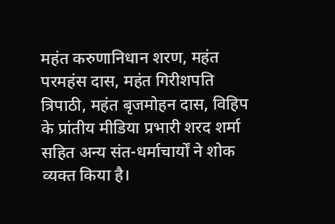महंत करुणानिधान शरण, महंत परमहंस दास, महंत गिरीशपति त्रिपाठी, महंत बृजमोहन दास, विहिप के प्रांतीय मीडिया प्रभारी शरद शर्मा सहित अन्य संत-धर्माचार्यों ने शोक व्यक्त किया है।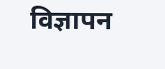विज्ञापन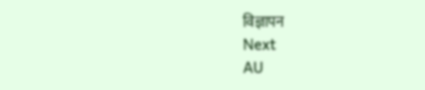विज्ञापन
Next
AU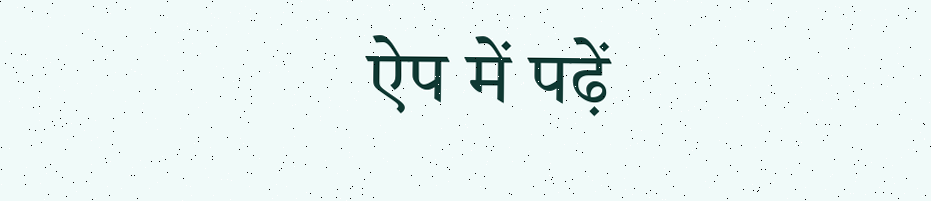ऐप में पढ़ें